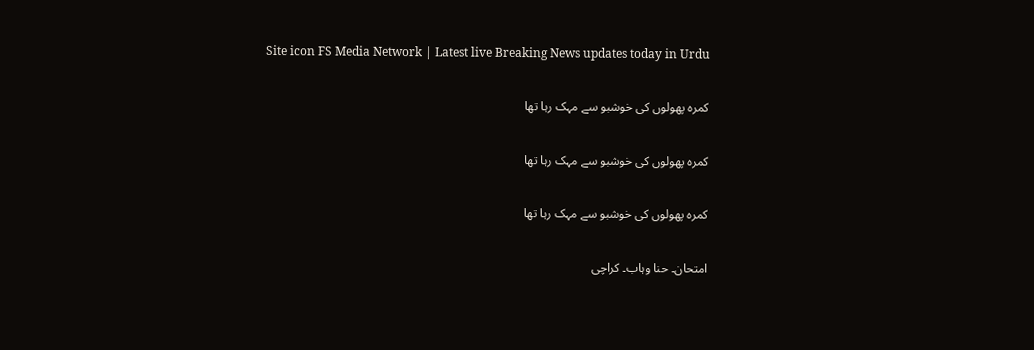Site icon FS Media Network | Latest live Breaking News updates today in Urdu

کمرہ پھولوں کی خوشبو سے مہک رہا تھا

کمرہ پھولوں کی خوشبو سے مہک رہا تھا

کمرہ پھولوں کی خوشبو سے مہک رہا تھا

امتحان۔ حنا وہاب۔ کراچی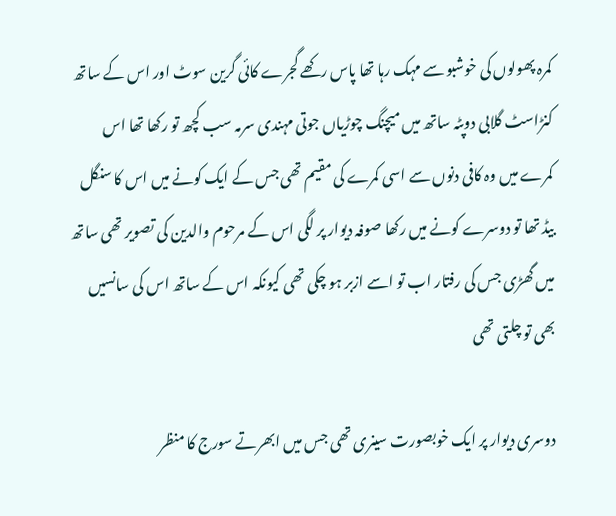کمرہ پھولوں کی خوشبو سے مہک رہا تھا پاس رکھے گجرے کائی گرین سوٹ اور اس کے ساتھ کنڑاسٹ گلابی دوپٹہ ساتھ میں میچنگ چوڑیاں جوتی مہندی سرمہ سب کچھ تو رکھا تھا اس کمرے میں وہ کافی دنوں سے اسی کمرے کی مقیم تھی جس کے ایک کونے میں اس کا سنگل بیڈ تھا تو دوسرے کونے میں رکھا صوفہ دیوار پر لگی اس کے مرحوم والدین کی تصویر تھی ساتھ میں گھڑی جس کی رفتار اب تو اسے ازبر ہو چکی تھی کیونکہ اس کے ساتھ اس کی سانسیں بھی تو چلتی تھی

دوسری دیوار پر ایک خوبصورت سینری تھی جس میں ابھرتے سورج کا منظر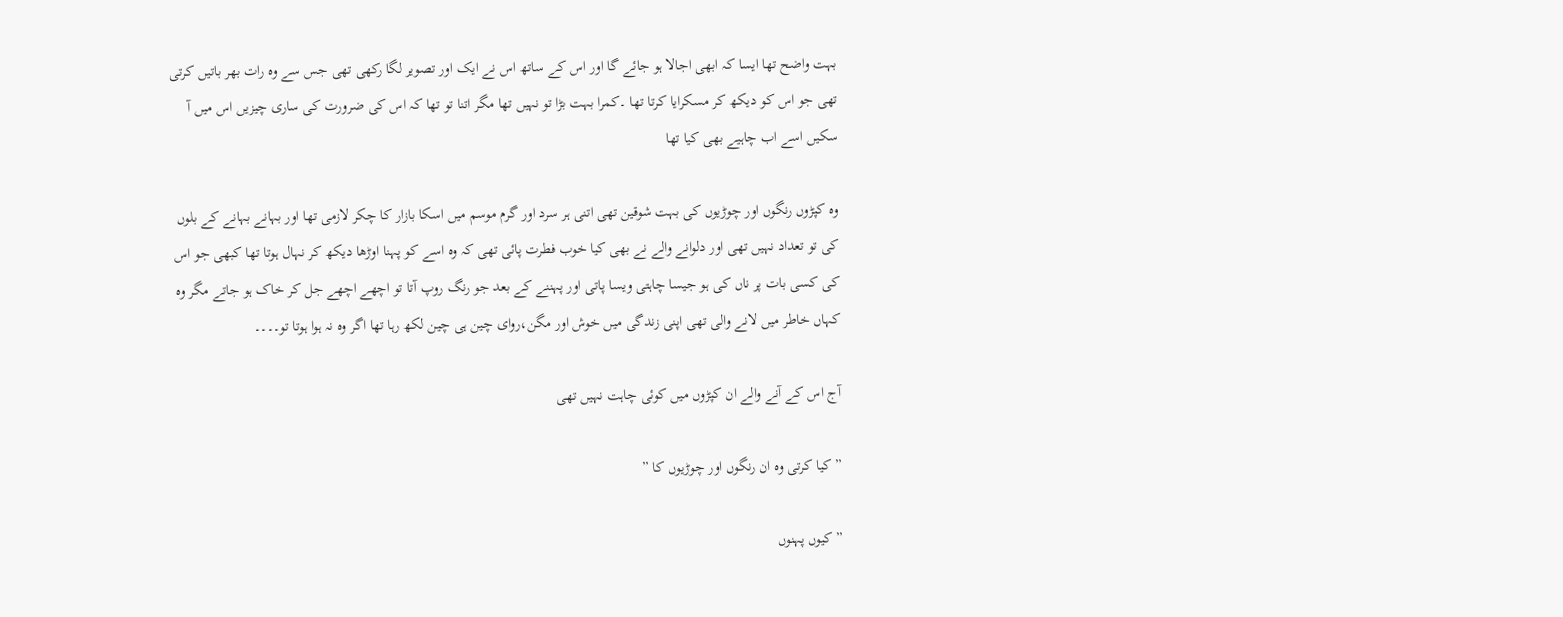بہت واضح تھا ایسا کہ ابھی اجالا ہو جائے گا اور اس کے ساتھ اس نے ایک اور تصویر لگا رکھی تھی جس سے وہ رات بھر باتیں کرتی تھی جو اس کو دیکھ کر مسکرایا کرتا تھا ۔کمرا بہت بڑا تو نہیں تھا مگر اتنا تو تھا کہ اس کی ضرورت کی ساری چیزیں اس میں آ سکیں اسے اب چاہیے بھی کیا تھا

وہ کپڑوں رنگوں اور چوڑیوں کی بہت شوقین تھی اتنی ہر سرد اور گرم موسم میں اسکا بازار کا چکر لازمی تھا اور بہانے بہانے کے بلوں کی تو تعداد نہیں تھی اور دلوانے والے نے بھی کیا خوب فطرت پائی تھی کہ وہ اسے کو پہنا اوڑھا دیکھ کر نہال ہوتا تھا کبھی جو اس کی کسی بات پر ناں کی ہو جیسا چاہتی ویسا پاتی اور پہننے کے بعد جو رنگ روپ آتا تو اچھے اچھے جل کر خاک ہو جاتے مگر وہ کہاں خاطر میں لانے والی تھی اپنی زندگی میں خوش اور مگن،روای چین ہی چین لکھ رہا تھا اگر وہ نہ ہوا ہوتا تو۔۔۔۔

آج اس کے آنے والے ان کپڑوں میں کوئی چاہت نہیں تھی

”کیا کرتی وہ ان رنگوں اور چوڑیوں کا ”

”کیوں پہنوں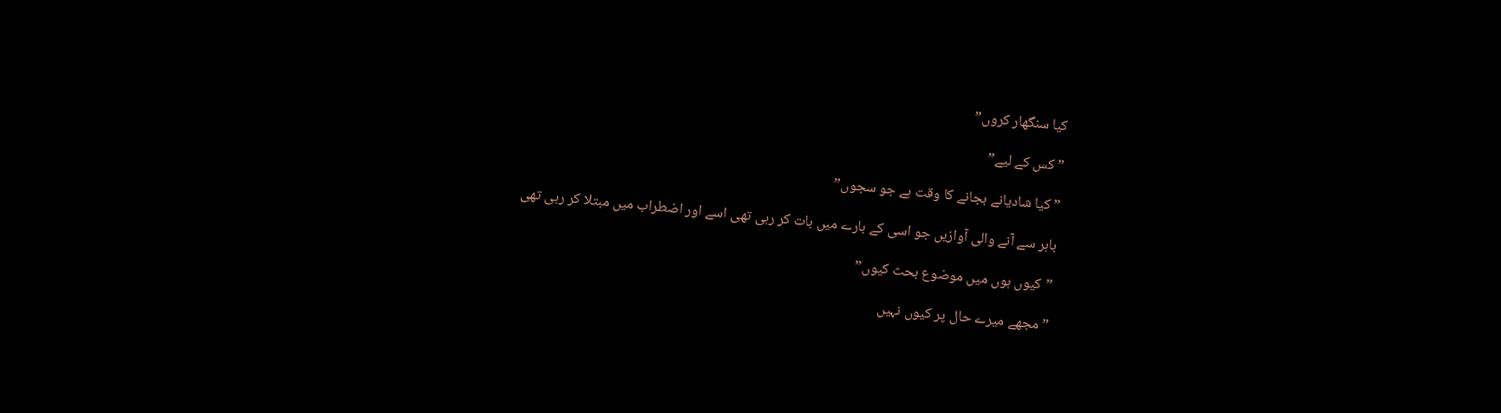کیا سنگھار کروں”

” کس کے لیے”

” کیا شادیانے بجانے کا وقت ہے جو سجوں”

باہر سے آنے والی آوازیں جو اسی کے بارے میں بات کر رہی تھی اسے اور اضطراب میں مبتلا کر رہی تھی

”کیوں ہوں میں موضوع بحث کیوں”

” مجھے میرے حال پر کیوں نہیں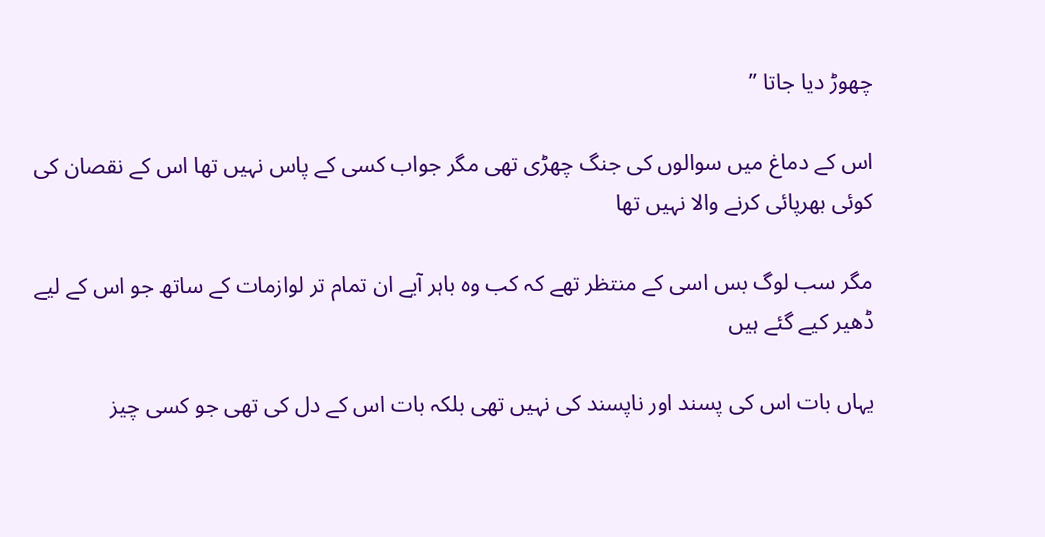چھوڑ دیا جاتا ”

اس کے دماغ میں سوالوں کی جنگ چھڑی تھی مگر جواب کسی کے پاس نہیں تھا اس کے نقصان کی کوئی بھرپائی کرنے والا نہیں تھا

مگر سب لوگ بس اسی کے منتظر تھے کہ کب وہ باہر آیے ان تمام تر لوازمات کے ساتھ جو اس کے لیے ڈھیر کیے گئے ہیں

یہاں بات اس کی پسند اور ناپسند کی نہیں تھی بلکہ بات اس کے دل کی تھی جو کسی چیز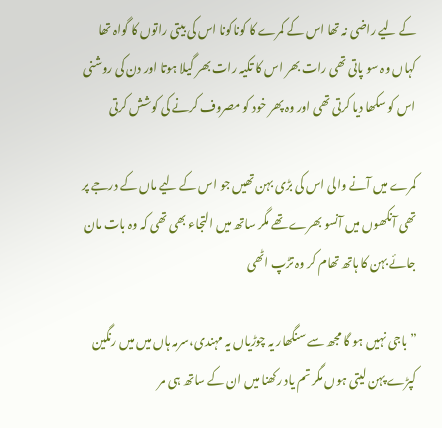کے لیے راضی نہ تھا اس کے کمرے کا کوناکونا اس کی بیتی راتوں کا گواہ تھا کہاں وہ سو پاتی تھی رات بھر اس کا تکیہ رات بھر گیلا ہوتا اور دن کی روشنی اس کو سکھا دیا کرتی تھی اور وہ پھر خود کو مصروف کرنے کی کوشش کرتی

کمرے میں آنے والی اس کی بڑی بہن تھیں جو اس کے لیے ماں کے درجے پر تھی آنکھوں میں آنسو بھرے تھے مگر ساتھ میں التجاء بھی تھی کہ وہ بات مان جائے بہن کا ہاتھ تھام کر وہ تڑپ اٹھی

” باجی نہیں ہو گا مجھ سے سنگھار یہ چوڑیاں یہ مہندی،سرمہ ہاں میں میں رنگین کپڑے پہن لیتی ہوں مگر تم یاد رکھنا میں ان کے ساتھ ہی مر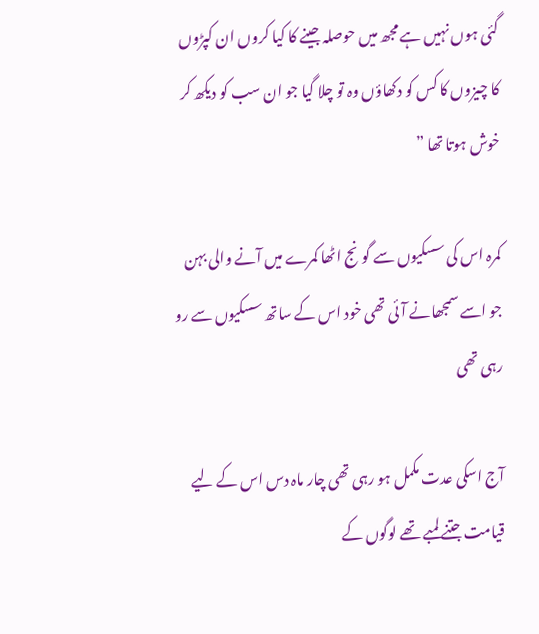گئی ہوں نہیں ہے مجھ میں حوصلہ جینے کا کیا کروں ان کپڑوں کا چیزوں کا کس کو دکھاؤں وہ تو چلا گیا جو ان سب کو دیکھ کر خوش ہوتا تھا ”

کمرہ اس کی سسکیوں سے گونج اٹھا کمرے میں آنے والی بہن جو اسے سمجھانے آئی تھی خود اس کے ساتھ سسکیوں سے رو رہی تھی

آج اسکی عدت مکمل ہو رہی تھی چار ماہ دس اس کے لیے قیامت جتنے لمبے تھے لوگوں کے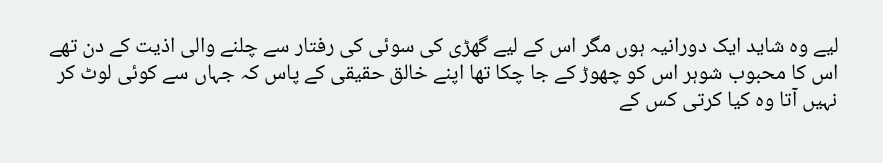لیے وہ شاید ایک دورانیہ ہوں مگر اس کے لیے گھڑی کی سوئی کی رفتار سے چلنے والی اذیت کے دن تھے اس کا محبوب شوہر اس کو چھوڑ کے جا چکا تھا اپنے خالق حقیقی کے پاس کہ جہاں سے کوئی لوٹ کر نہیں آتا وہ کیا کرتی کس کے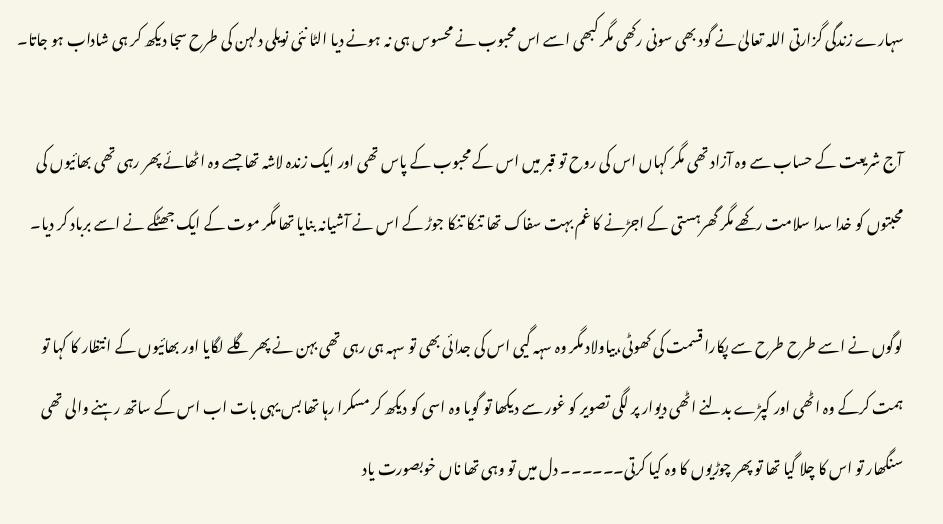سہارے زندگی گزارتی اللہ تعالیٰ نے گود بھی سونی رکھی مگر کبھی اسے اس محبوب نے محسوس ہی نہ ہونے دیا الٹا نئی نویلی دلہن کی طرح سجا دیکھ کر ہی شاداب ہو جاتا۔

آج شریعت کے حساب سے وہ آزاد تھی مگر کہاں اس کی روح تو قبر میں اس کے محبوب کے پاس تھی اور ایک زندہ لاشہ تھا جسے وہ اٹھائے پھر رہی تھی بھائیوں کی محبتوں کو خدا سدا سلامت رکھے مگر گھرہستی کے اجڑنے کا غم بہت سفاک تھا تنکا تنکا جوڑ کے اس نے آشیانہ بنایا تھا مگر موت کے ایک جھٹکے نے اسے برباد کر دیا۔

لوگوں نے اسے طرح طرح سے پکارا قسمت کی کھوٹی،بیاولاد مگر وہ سہہ گیی اس کی جدائی بھی تو سہہ ہی رہی تھی بہن نے پھر گلے لگایا اور بھائیوں کے انتظار کا کہا تو ہمت کرکے وہ اٹھی اور کپڑے بدلنے اٹھی دیوار پر لگی تصویر کو غور سے دیکھا تو گویا وہ اسی کو دیکھ کر مسکرا رہا تھا بس یہی بات اب اس کے ساتھ رہنے والی تھی سنگھار تو اس کا چلا گیا تھا تو پھر چوڑیوں کا وہ کیا کرتی۔۔۔۔۔۔ دل میں تو وہی تھا ناں خوبصورت یاد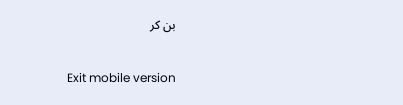بن کر

Exit mobile version